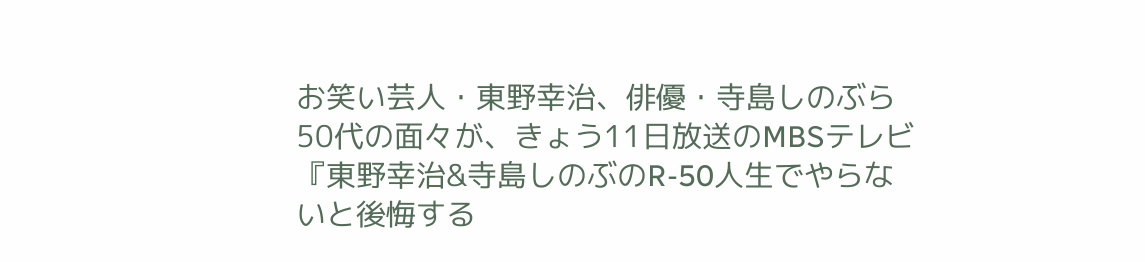お笑い芸人・東野幸治、俳優・寺島しのぶら50代の面々が、きょう11日放送のMBSテレビ『東野幸治&寺島しのぶのR-50人生でやらないと後悔する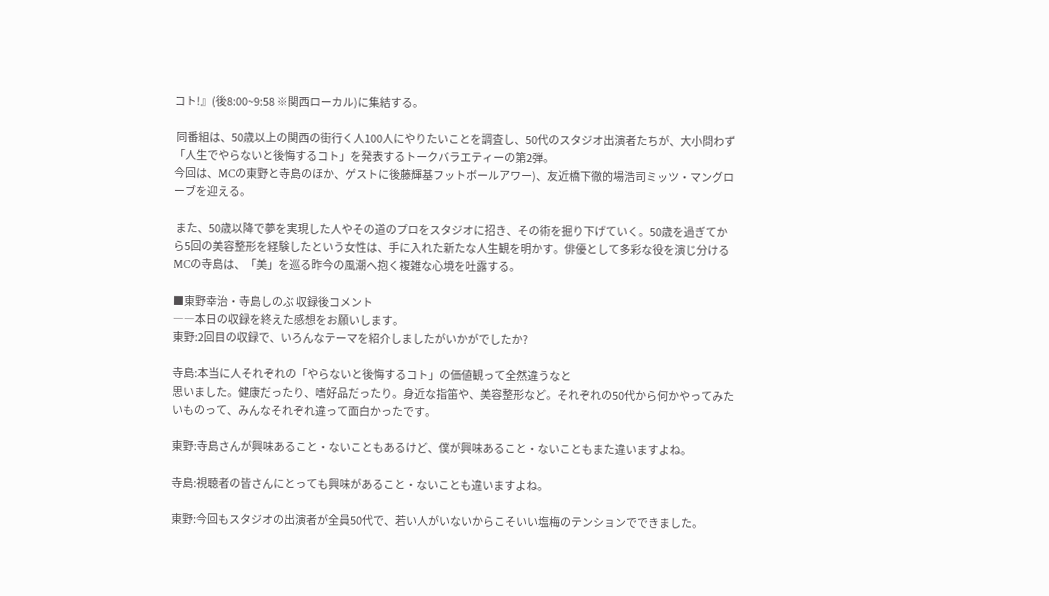コト!』(後8:00~9:58 ※関西ローカル)に集結する。

 同番組は、50歳以上の関西の街行く人100人にやりたいことを調査し、50代のスタジオ出演者たちが、大小問わず「人生でやらないと後悔するコト」を発表するトークバラエティーの第2弾。
今回は、MCの東野と寺島のほか、ゲストに後藤輝基フットボールアワー)、友近橋下徹的場浩司ミッツ・マングローブを迎える。

 また、50歳以降で夢を実現した人やその道のプロをスタジオに招き、その術を掘り下げていく。50歳を過ぎてから5回の美容整形を経験したという女性は、手に入れた新たな人生観を明かす。俳優として多彩な役を演じ分けるMCの寺島は、「美」を巡る昨今の風潮へ抱く複雑な心境を吐露する。

■東野幸治・寺島しのぶ 収録後コメント
――本日の収録を終えた感想をお願いします。
東野:2回目の収録で、いろんなテーマを紹介しましたがいかがでしたか?

寺島:本当に人それぞれの「やらないと後悔するコト」の価値観って全然違うなと
思いました。健康だったり、嗜好品だったり。身近な指笛や、美容整形など。それぞれの50代から何かやってみたいものって、みんなそれぞれ違って面白かったです。

東野:寺島さんが興味あること・ないこともあるけど、僕が興味あること・ないこともまた違いますよね。

寺島:視聴者の皆さんにとっても興味があること・ないことも違いますよね。

東野:今回もスタジオの出演者が全員50代で、若い人がいないからこそいい塩梅のテンションでできました。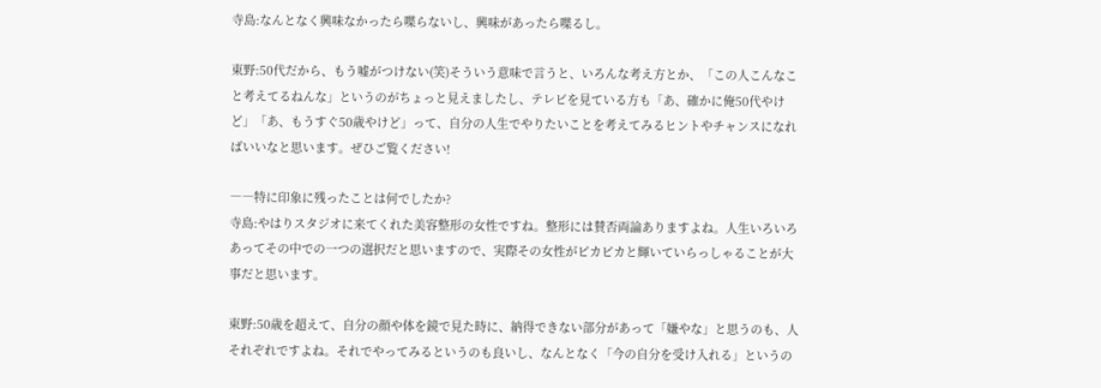寺島:なんとなく興味なかったら喋らないし、興味があったら喋るし。

東野:50代だから、もう嘘がつけない(笑)そういう意味で言うと、いろんな考え方とか、「この人こんなこと考えてるねんな」というのがちょっと見えましたし、テレビを見ている方も「あ、確かに俺50代やけど」「あ、もうすぐ50歳やけど」って、自分の人生でやりたいことを考えてみるヒントやチャンスになればいいなと思います。ぜひご覧ください!

――特に印象に残ったことは何でしたか?
寺島:やはりスタジオに来てくれた美容整形の女性ですね。整形には賛否両論ありますよね。人生いろいろあってその中での一つの選択だと思いますので、実際その女性がピカピカと輝いていらっしゃることが大事だと思います。

東野:50歳を超えて、自分の顔や体を鏡で見た時に、納得できない部分があって「嫌やな」と思うのも、人それぞれですよね。それでやってみるというのも良いし、なんとなく「今の自分を受け入れる」というの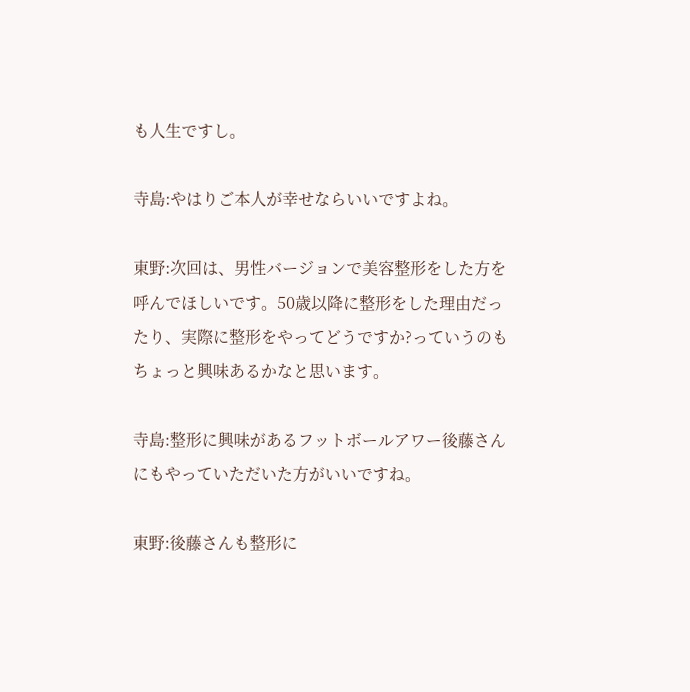も人生ですし。

寺島:やはりご本人が幸せならいいですよね。

東野:次回は、男性バージョンで美容整形をした方を呼んでほしいです。50歳以降に整形をした理由だったり、実際に整形をやってどうですか?っていうのもちょっと興味あるかなと思います。

寺島:整形に興味があるフットボールアワー後藤さんにもやっていただいた方がいいですね。

東野:後藤さんも整形に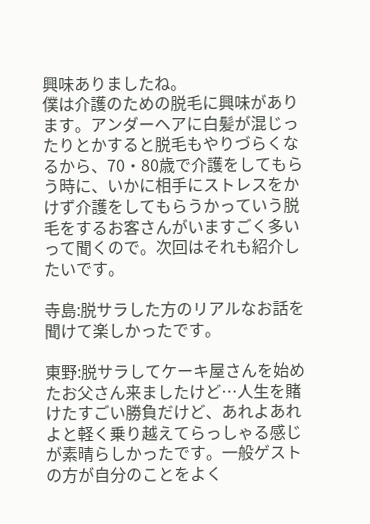興味ありましたね。
僕は介護のための脱毛に興味があります。アンダーヘアに白髪が混じったりとかすると脱毛もやりづらくなるから、70・80歳で介護をしてもらう時に、いかに相手にストレスをかけず介護をしてもらうかっていう脱毛をするお客さんがいますごく多いって聞くので。次回はそれも紹介したいです。

寺島:脱サラした方のリアルなお話を聞けて楽しかったです。

東野:脱サラしてケーキ屋さんを始めたお父さん来ましたけど…人生を賭けたすごい勝負だけど、あれよあれよと軽く乗り越えてらっしゃる感じが素晴らしかったです。一般ゲストの方が自分のことをよく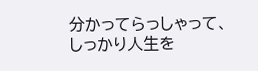分かってらっしゃって、しっかり人生を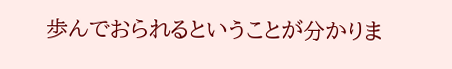歩んでおられるということが分かりま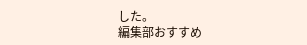した。
編集部おすすめ